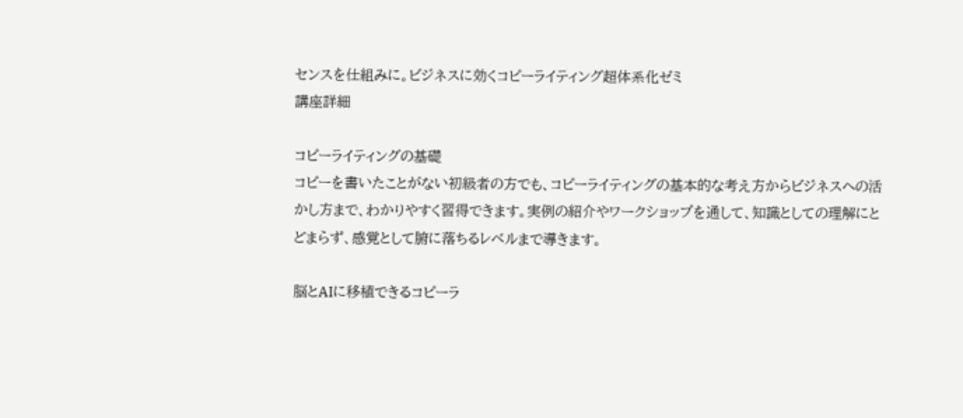センスを仕組みに。ビジネスに効くコピーライティング超体系化ゼミ
講座詳細

コピーライティングの基礎
コピーを書いたことがない初級者の方でも、コピーライティングの基本的な考え方からビジネスへの活かし方まで、わかりやすく習得できます。実例の紹介やワークショップを通して、知識としての理解にとどまらず、感覚として腑に落ちるレベルまで導きます。

脳とAIに移植できるコピーラ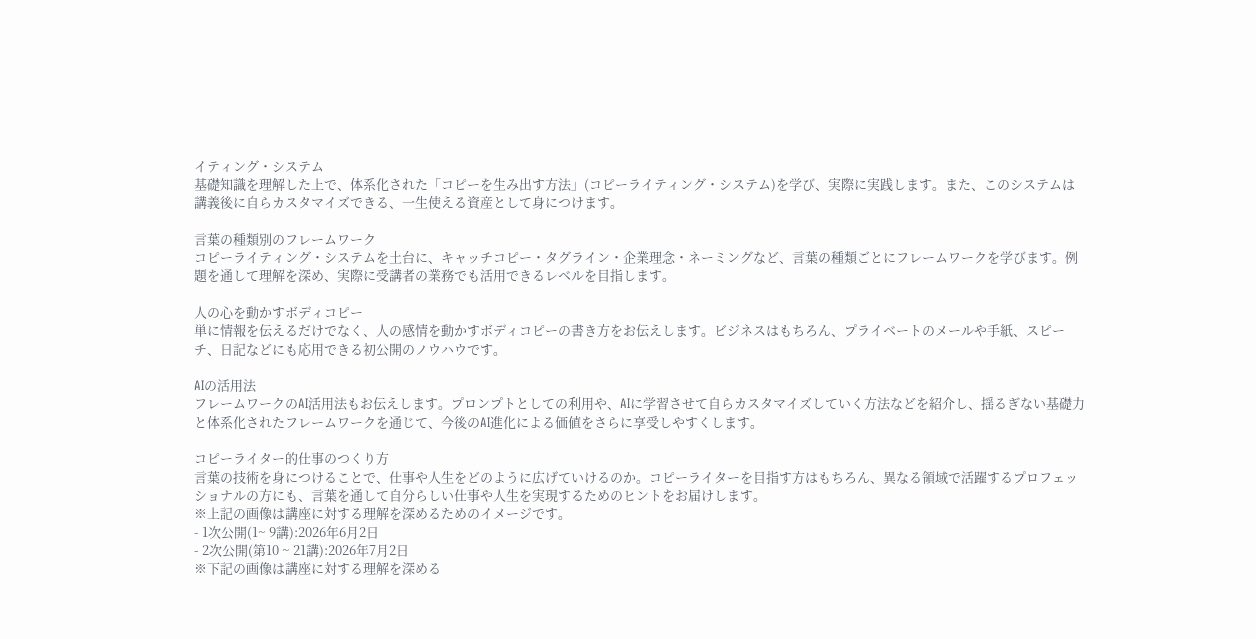イティング・システム
基礎知識を理解した上で、体系化された「コピーを生み出す方法」(コピーライティング・システム)を学び、実際に実践します。また、このシステムは講義後に自らカスタマイズできる、一生使える資産として身につけます。

言葉の種類別のフレームワーク
コピーライティング・システムを土台に、キャッチコピー・タグライン・企業理念・ネーミングなど、言葉の種類ごとにフレームワークを学びます。例題を通して理解を深め、実際に受講者の業務でも活用できるレベルを目指します。

人の心を動かすボディコピー
単に情報を伝えるだけでなく、人の感情を動かすボディコピーの書き方をお伝えします。ビジネスはもちろん、プライベートのメールや手紙、スピーチ、日記などにも応用できる初公開のノウハウです。

AIの活用法
フレームワークのAI活用法もお伝えします。プロンプトとしての利用や、AIに学習させて自らカスタマイズしていく方法などを紹介し、揺るぎない基礎力と体系化されたフレームワークを通じて、今後のAI進化による価値をさらに享受しやすくします。

コピーライター的仕事のつくり方
言葉の技術を身につけることで、仕事や人生をどのように広げていけるのか。コピーライターを目指す方はもちろん、異なる領域で活躍するプロフェッショナルの方にも、言葉を通して自分らしい仕事や人生を実現するためのヒントをお届けします。
※上記の画像は講座に対する理解を深めるためのイメージです。
- 1次公開(1~ 9講):2026年6月2日
- 2次公開(第10 ~ 21講):2026年7月2日
※下記の画像は講座に対する理解を深める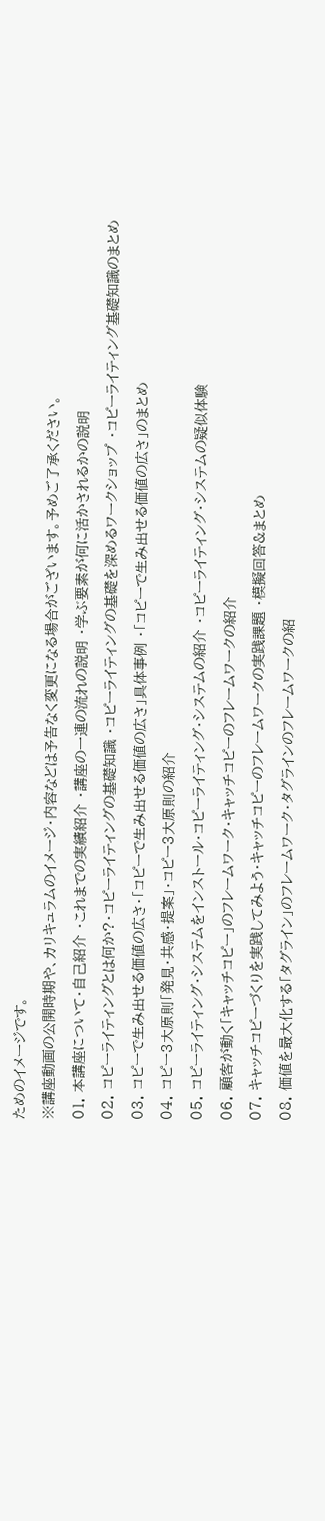ためのイメージです。
※講座動画の公開時期や、カリキュラムのイメージ・内容などは予告なく変更になる場合がございます。予めご了承ください。
01. 本講座について・自己紹介 ・これまでの実績紹介 ・講座の一連の流れの説明 ・学ぶ要素が何に活かされるかの説明
02. コピーライティングとは何か?・コピーライティングの基礎知識 ・コピーライティングの基礎を深めるワークショップ ・コピーライティング基礎知識のまとめ
03. コピーで生み出せる価値の広さ・「コピーで生み出せる価値の広さ」具体事例 ・「コピーで生み出せる価値の広さ」のまとめ
04. コピー3大原則「発見・共感・提案」・コピー3大原則の紹介
05. コピーライティング・システムをインストール・コピーライティング・システムの紹介 ・コピーライティング・システムの疑似体験
06. 顧客が動く「キャッチコピー」のフレームワーク・キャッチコピーのフレームワークの紹介
07. キャッチコピーづくりを実践してみよう・キャッチコピーのフレームワークの実践課題 ・模擬回答&まとめ
08. 価値を最大化する「タグライン」のフレームワーク・タグラインのフレームワークの紹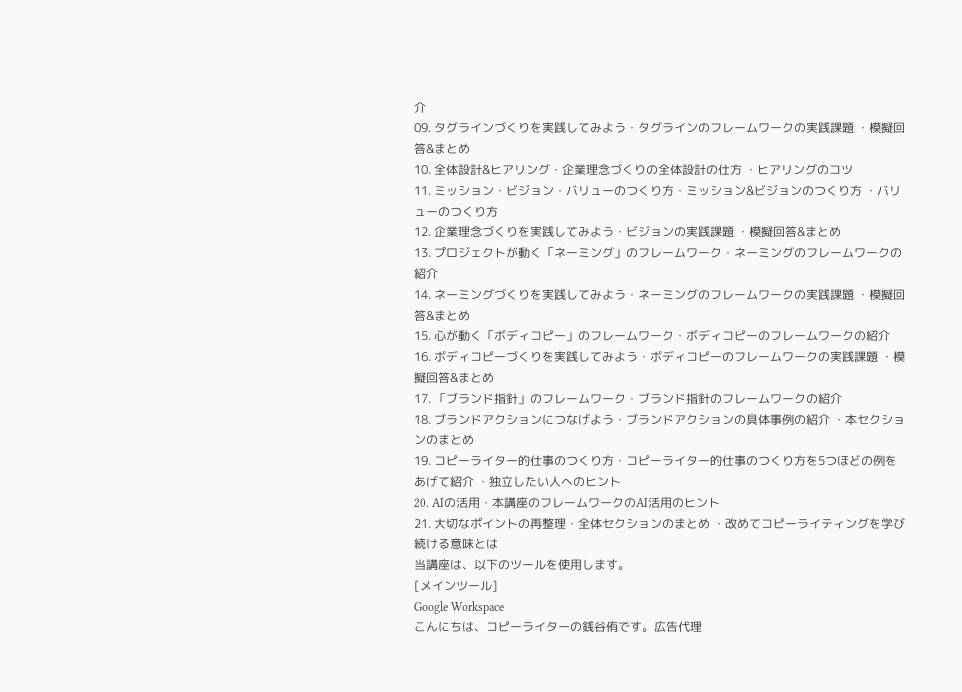介
09. タグラインづくりを実践してみよう・タグラインのフレームワークの実践課題 ・模擬回答&まとめ
10. 全体設計&ヒアリング・企業理念づくりの全体設計の仕方 ・ヒアリングのコツ
11. ミッション・ビジョン・バリューのつくり方・ミッション&ビジョンのつくり方 ・バリューのつくり方
12. 企業理念づくりを実践してみよう・ビジョンの実践課題 ・模擬回答&まとめ
13. プロジェクトが動く「ネーミング」のフレームワーク・ネーミングのフレームワークの紹介
14. ネーミングづくりを実践してみよう・ネーミングのフレームワークの実践課題 ・模擬回答&まとめ
15. 心が動く「ボディコピー」のフレームワーク・ボディコピーのフレームワークの紹介
16. ボディコピーづくりを実践してみよう・ボディコピーのフレームワークの実践課題 ・模擬回答&まとめ
17. 「ブランド指針」のフレームワーク・ブランド指針のフレームワークの紹介
18. ブランドアクションにつなげよう・ブランドアクションの具体事例の紹介 ・本セクションのまとめ
19. コピーライター的仕事のつくり方・コピーライター的仕事のつくり方を5つほどの例をあげて紹介 ・独立したい人へのヒント
20. AIの活用・本講座のフレームワークのAI活用のヒント
21. 大切なポイントの再整理・全体セクションのまとめ ・改めてコピーライティングを学び続ける意味とは
当講座は、以下のツールを使用します。
[メインツール]
Google Workspace
こんにちは、コピーライターの銭谷侑です。広告代理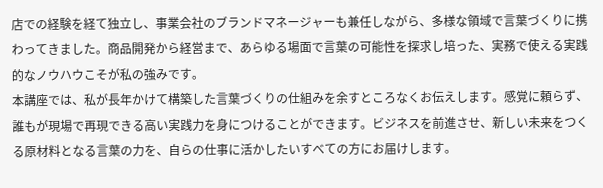店での経験を経て独立し、事業会社のブランドマネージャーも兼任しながら、多様な領域で言葉づくりに携わってきました。商品開発から経営まで、あらゆる場面で言葉の可能性を探求し培った、実務で使える実践的なノウハウこそが私の強みです。
本講座では、私が長年かけて構築した言葉づくりの仕組みを余すところなくお伝えします。感覚に頼らず、誰もが現場で再現できる高い実践力を身につけることができます。ビジネスを前進させ、新しい未来をつくる原材料となる言葉の力を、自らの仕事に活かしたいすべての方にお届けします。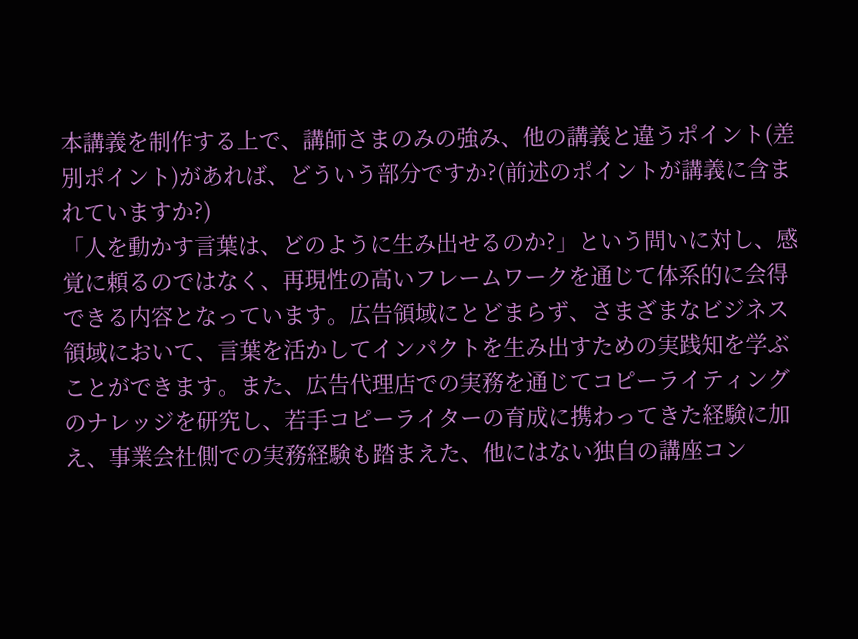本講義を制作する上で、講師さまのみの強み、他の講義と違うポイント(差別ポイント)があれば、どういう部分ですか?(前述のポイントが講義に含まれていますか?)
「人を動かす言葉は、どのように生み出せるのか?」という問いに対し、感覚に頼るのではなく、再現性の高いフレームワークを通じて体系的に会得できる内容となっています。広告領域にとどまらず、さまざまなビジネス領域において、言葉を活かしてインパクトを生み出すための実践知を学ぶことができます。また、広告代理店での実務を通じてコピーライティングのナレッジを研究し、若手コピーライターの育成に携わってきた経験に加え、事業会社側での実務経験も踏まえた、他にはない独自の講座コン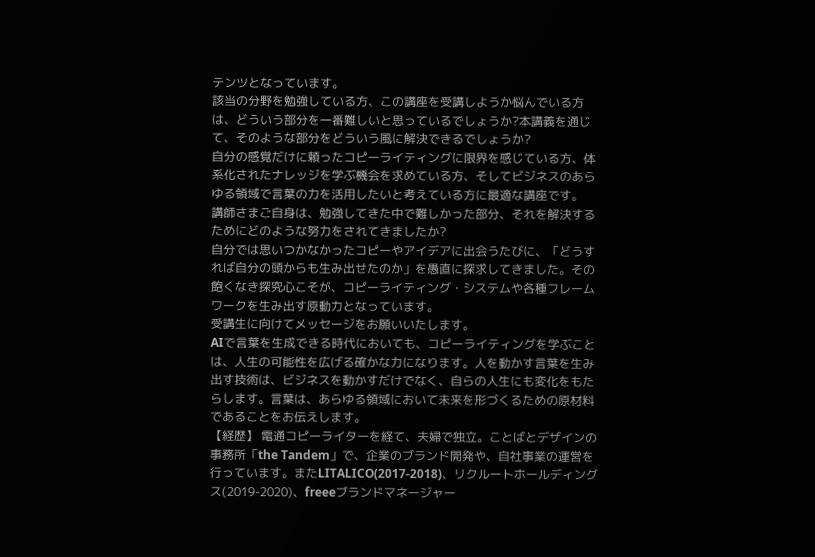テンツとなっています。
該当の分野を勉強している方、この講座を受講しようか悩んでいる方は、どういう部分を一番難しいと思っているでしょうか?本講義を通じて、そのような部分をどういう風に解決できるでしょうか?
自分の感覚だけに頼ったコピーライティングに限界を感じている方、体系化されたナレッジを学ぶ機会を求めている方、そしてビジネスのあらゆる領域で言葉の力を活用したいと考えている方に最適な講座です。
講師さまご自身は、勉強してきた中で難しかった部分、それを解決するためにどのような努力をされてきましたか?
自分では思いつかなかったコピーやアイデアに出会うたびに、「どうすれば自分の頭からも生み出せたのか」を愚直に探求してきました。その飽くなき探究心こそが、コピーライティング・システムや各種フレームワークを生み出す原動力となっています。
受講生に向けてメッセージをお願いいたします。
AIで言葉を生成できる時代においても、コピーライティングを学ぶことは、人生の可能性を広げる確かな力になります。人を動かす言葉を生み出す技術は、ビジネスを動かすだけでなく、自らの人生にも変化をもたらします。言葉は、あらゆる領域において未来を形づくるための原材料であることをお伝えします。
【経歴】 電通コピーライターを経て、夫婦で独立。ことばとデザインの事務所「the Tandem」で、企業のブランド開発や、自社事業の運営を行っています。またLITALICO(2017-2018)、リクルートホールディングス(2019-2020)、freeeブランドマネージャー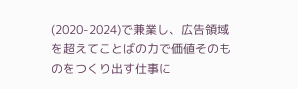(2020-2024)で兼業し、広告領域を超えてことばの力で価値そのものをつくり出す仕事に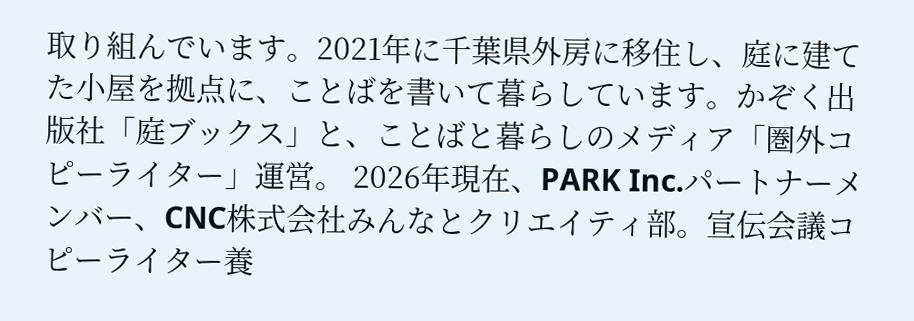取り組んでいます。2021年に千葉県外房に移住し、庭に建てた小屋を拠点に、ことばを書いて暮らしています。かぞく出版社「庭ブックス」と、ことばと暮らしのメディア「圏外コピーライター」運営。 2026年現在、PARK Inc.パートナーメンバー、CNC株式会社みんなとクリエイティ部。宣伝会議コピーライター養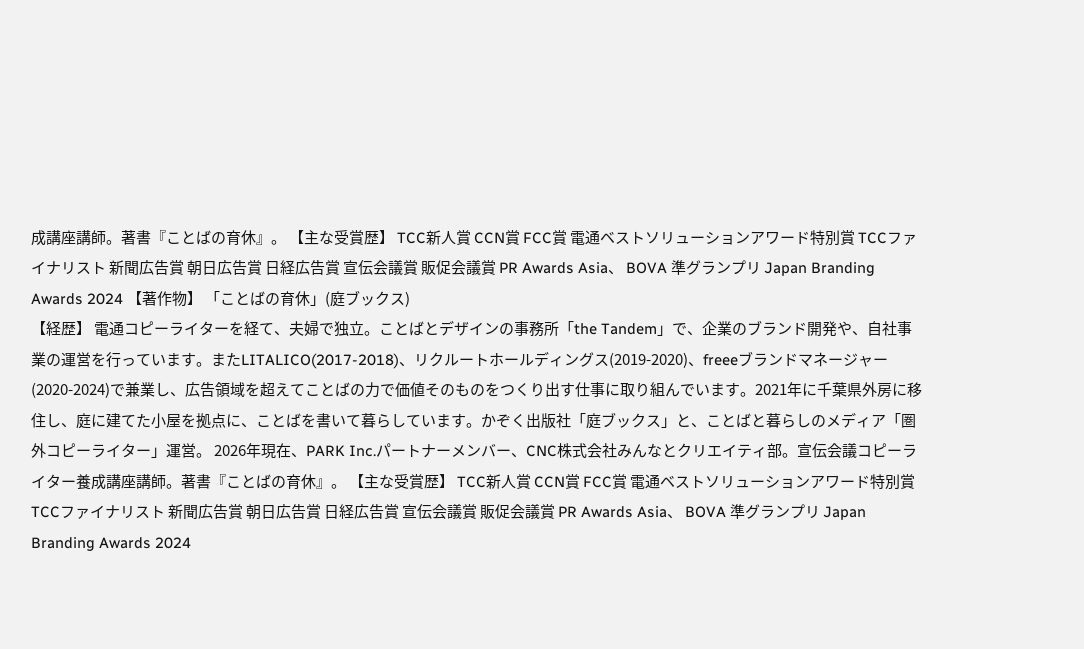成講座講師。著書『ことばの育休』。 【主な受賞歴】 TCC新人賞 CCN賞 FCC賞 電通ベストソリューションアワード特別賞 TCCファイナリスト 新聞広告賞 朝日広告賞 日経広告賞 宣伝会議賞 販促会議賞 PR Awards Asia、 BOVA 準グランプリ Japan Branding Awards 2024 【著作物】 「ことばの育休」(庭ブックス)
【経歴】 電通コピーライターを経て、夫婦で独立。ことばとデザインの事務所「the Tandem」で、企業のブランド開発や、自社事業の運営を行っています。またLITALICO(2017-2018)、リクルートホールディングス(2019-2020)、freeeブランドマネージャー(2020-2024)で兼業し、広告領域を超えてことばの力で価値そのものをつくり出す仕事に取り組んでいます。2021年に千葉県外房に移住し、庭に建てた小屋を拠点に、ことばを書いて暮らしています。かぞく出版社「庭ブックス」と、ことばと暮らしのメディア「圏外コピーライター」運営。 2026年現在、PARK Inc.パートナーメンバー、CNC株式会社みんなとクリエイティ部。宣伝会議コピーライター養成講座講師。著書『ことばの育休』。 【主な受賞歴】 TCC新人賞 CCN賞 FCC賞 電通ベストソリューションアワード特別賞 TCCファイナリスト 新聞広告賞 朝日広告賞 日経広告賞 宣伝会議賞 販促会議賞 PR Awards Asia、 BOVA 準グランプリ Japan Branding Awards 2024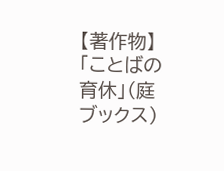【著作物】 「ことばの育休」(庭ブックス)